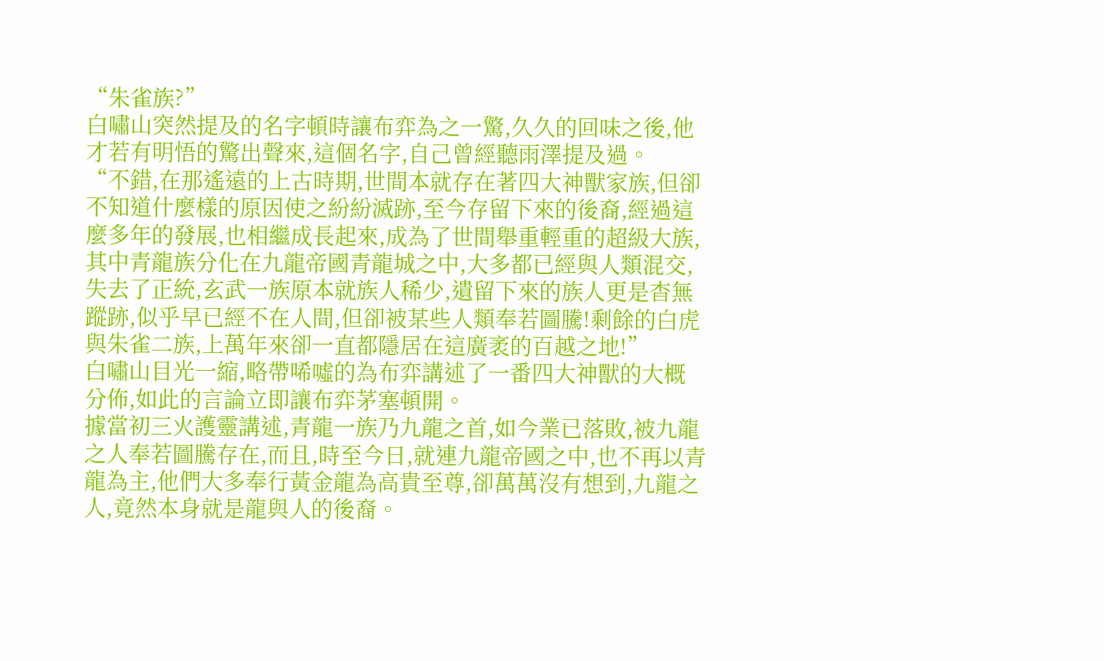“朱雀族?”
白嘯山突然提及的名字頓時讓布弈為之一驚,久久的回味之後,他才若有明悟的驚出聲來,這個名字,自己曾經聽雨澤提及過。
“不錯,在那遙遠的上古時期,世間本就存在著四大神獸家族,但卻不知道什麼樣的原因使之紛紛滅跡,至今存留下來的後裔,經過這麼多年的發展,也相繼成長起來,成為了世間舉重輕重的超級大族,其中青龍族分化在九龍帝國青龍城之中,大多都已經與人類混交,失去了正統,玄武一族原本就族人稀少,遺留下來的族人更是杳無蹤跡,似乎早已經不在人間,但卻被某些人類奉若圖騰!剩餘的白虎與朱雀二族,上萬年來卻一直都隱居在這廣袤的百越之地!”
白嘯山目光一縮,略帶唏噓的為布弈講述了一番四大神獸的大概分佈,如此的言論立即讓布弈茅塞頓開。
據當初三火護靈講述,青龍一族乃九龍之首,如今業已落敗,被九龍之人奉若圖騰存在,而且,時至今日,就連九龍帝國之中,也不再以青龍為主,他們大多奉行黃金龍為高貴至尊,卻萬萬沒有想到,九龍之人,竟然本身就是龍與人的後裔。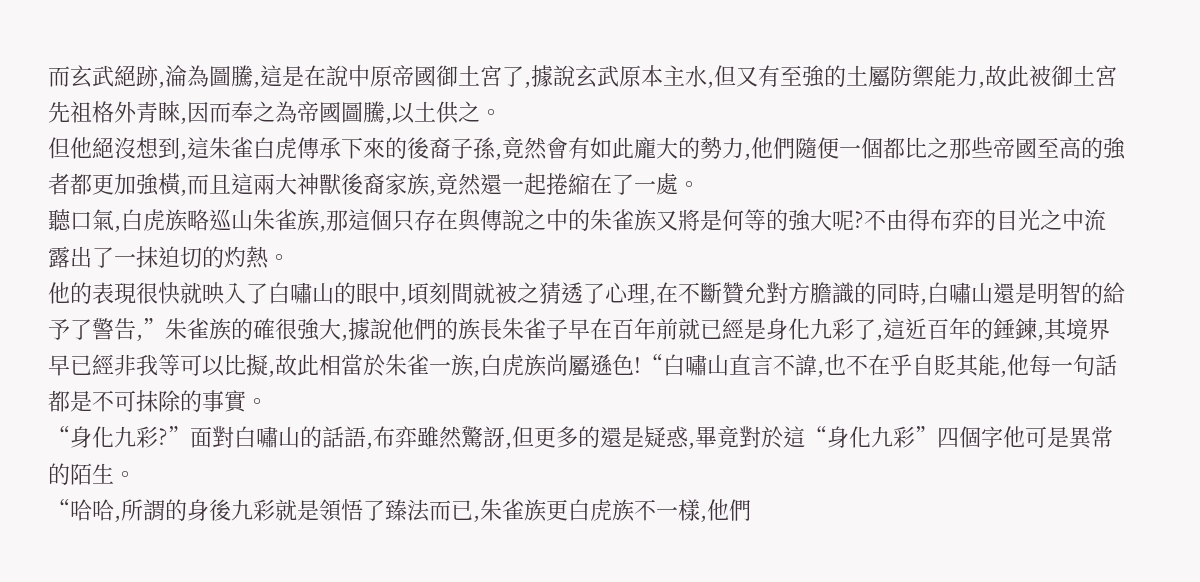而玄武絕跡,淪為圖騰,這是在說中原帝國御土宮了,據說玄武原本主水,但又有至強的土屬防禦能力,故此被御土宮先祖格外青睞,因而奉之為帝國圖騰,以土供之。
但他絕沒想到,這朱雀白虎傳承下來的後裔子孫,竟然會有如此龐大的勢力,他們隨便一個都比之那些帝國至高的強者都更加強橫,而且這兩大神獸後裔家族,竟然還一起捲縮在了一處。
聽口氣,白虎族略巡山朱雀族,那這個只存在與傳說之中的朱雀族又將是何等的強大呢?不由得布弈的目光之中流露出了一抹迫切的灼熱。
他的表現很快就映入了白嘯山的眼中,頃刻間就被之猜透了心理,在不斷贊允對方膽識的同時,白嘯山還是明智的給予了警告,”朱雀族的確很強大,據說他們的族長朱雀子早在百年前就已經是身化九彩了,這近百年的錘鍊,其境界早已經非我等可以比擬,故此相當於朱雀一族,白虎族尚屬遜色!“白嘯山直言不諱,也不在乎自貶其能,他每一句話都是不可抹除的事實。
“身化九彩?”面對白嘯山的話語,布弈雖然驚訝,但更多的還是疑惑,畢竟對於這“身化九彩”四個字他可是異常的陌生。
“哈哈,所謂的身後九彩就是領悟了臻法而已,朱雀族更白虎族不一樣,他們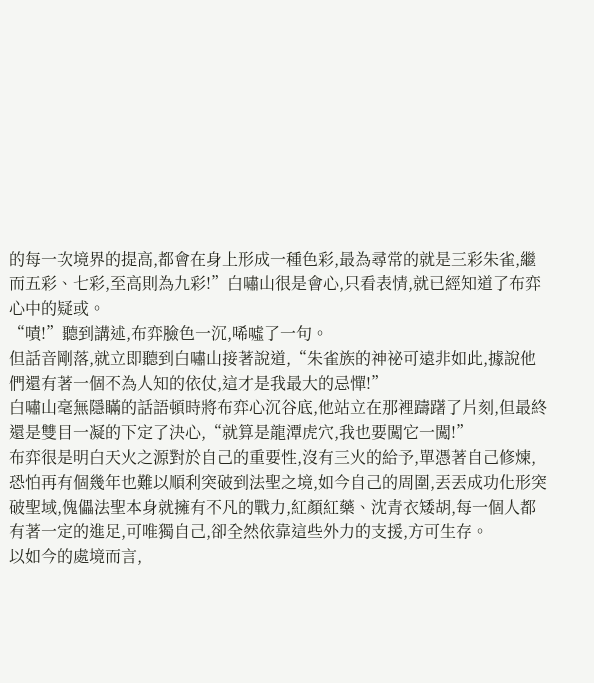的每一次境界的提高,都會在身上形成一種色彩,最為尋常的就是三彩朱雀,繼而五彩、七彩,至高則為九彩!”白嘯山很是會心,只看表情,就已經知道了布弈心中的疑或。
“嘖!”聽到講述,布弈臉色一沉,唏噓了一句。
但話音剛落,就立即聽到白嘯山接著說道,“朱雀族的神祕可遠非如此,據說他們還有著一個不為人知的依仗,這才是我最大的忌憚!”
白嘯山毫無隱瞞的話語頓時將布弈心沉谷底,他站立在那裡躊躇了片刻,但最終還是雙目一凝的下定了決心,“就算是龍潭虎穴,我也要闖它一闖!”
布弈很是明白天火之源對於自己的重要性,沒有三火的給予,單憑著自己修煉,恐怕再有個幾年也難以順利突破到法聖之境,如今自己的周圍,丟丟成功化形突破聖域,傀儡法聖本身就擁有不凡的戰力,紅顏紅藥、沈青衣矮胡,每一個人都有著一定的進足,可唯獨自己,卻全然依靠這些外力的支援,方可生存。
以如今的處境而言,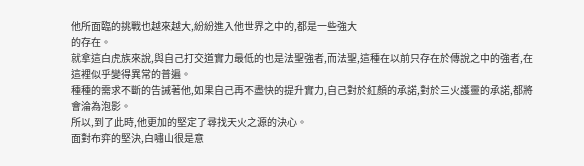他所面臨的挑戰也越來越大,紛紛進入他世界之中的,都是一些強大
的存在。
就拿這白虎族來說,與自己打交道實力最低的也是法聖強者,而法聖,這種在以前只存在於傳說之中的強者,在這裡似乎變得異常的普遍。
種種的需求不斷的告誡著他,如果自己再不盡快的提升實力,自己對於紅顏的承諾,對於三火護靈的承諾,都將會淪為泡影。
所以,到了此時,他更加的堅定了尋找天火之源的決心。
面對布弈的堅決,白嘯山很是意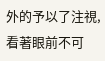外的予以了注視,看著眼前不可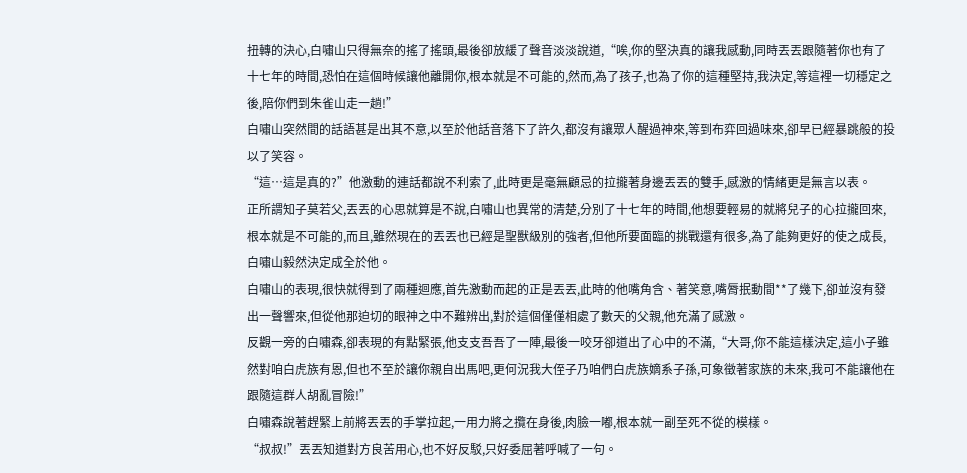扭轉的決心,白嘯山只得無奈的搖了搖頭,最後卻放緩了聲音淡淡說道,“唉,你的堅決真的讓我感動,同時丟丟跟隨著你也有了十七年的時間,恐怕在這個時候讓他離開你,根本就是不可能的,然而,為了孩子,也為了你的這種堅持,我決定,等這裡一切穩定之後,陪你們到朱雀山走一趟!”
白嘯山突然間的話語甚是出其不意,以至於他話音落下了許久,都沒有讓眾人醒過神來,等到布弈回過味來,卻早已經暴跳般的投以了笑容。
“這…這是真的?”他激動的連話都說不利索了,此時更是毫無顧忌的拉攏著身邊丟丟的雙手,感激的情緒更是無言以表。
正所謂知子莫若父,丟丟的心思就算是不說,白嘯山也異常的清楚,分別了十七年的時間,他想要輕易的就將兒子的心拉攏回來,根本就是不可能的,而且,雖然現在的丟丟也已經是聖獸級別的強者,但他所要面臨的挑戰還有很多,為了能夠更好的使之成長,白嘯山毅然決定成全於他。
白嘯山的表現,很快就得到了兩種迴應,首先激動而起的正是丟丟,此時的他嘴角含、著笑意,嘴脣抿動間**了幾下,卻並沒有發出一聲響來,但從他那迫切的眼神之中不難辨出,對於這個僅僅相處了數天的父親,他充滿了感激。
反觀一旁的白嘯森,卻表現的有點緊張,他支支吾吾了一陣,最後一咬牙卻道出了心中的不滿,“大哥,你不能這樣決定,這小子雖然對咱白虎族有恩,但也不至於讓你親自出馬吧,更何況我大侄子乃咱們白虎族嫡系子孫,可象徵著家族的未來,我可不能讓他在跟隨這群人胡亂冒險!”
白嘯森說著趕緊上前將丟丟的手掌拉起,一用力將之攬在身後,肉臉一嘟,根本就一副至死不從的模樣。
“叔叔!”丟丟知道對方良苦用心,也不好反駁,只好委屈著呼喊了一句。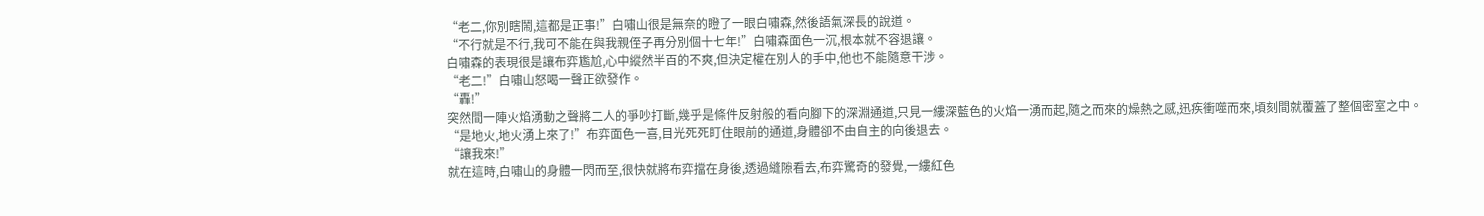“老二,你別瞎鬧,這都是正事!”白嘯山很是無奈的瞪了一眼白嘯森,然後語氣深長的說道。
“不行就是不行,我可不能在與我親侄子再分別個十七年!”白嘯森面色一沉,根本就不容退讓。
白嘯森的表現很是讓布弈尷尬,心中縱然半百的不爽,但決定權在別人的手中,他也不能隨意干涉。
“老二!”白嘯山怒喝一聲正欲發作。
“轟!”
突然間一陣火焰湧動之聲將二人的爭吵打斷,幾乎是條件反射般的看向腳下的深淵通道,只見一縷深藍色的火焰一湧而起,隨之而來的燥熱之感,迅疾衝噬而來,頃刻間就覆蓋了整個密室之中。
“是地火,地火湧上來了!”布弈面色一喜,目光死死盯住眼前的通道,身體卻不由自主的向後退去。
“讓我來!”
就在這時,白嘯山的身體一閃而至,很快就將布弈擋在身後,透過縫隙看去,布弈驚奇的發覺,一縷紅色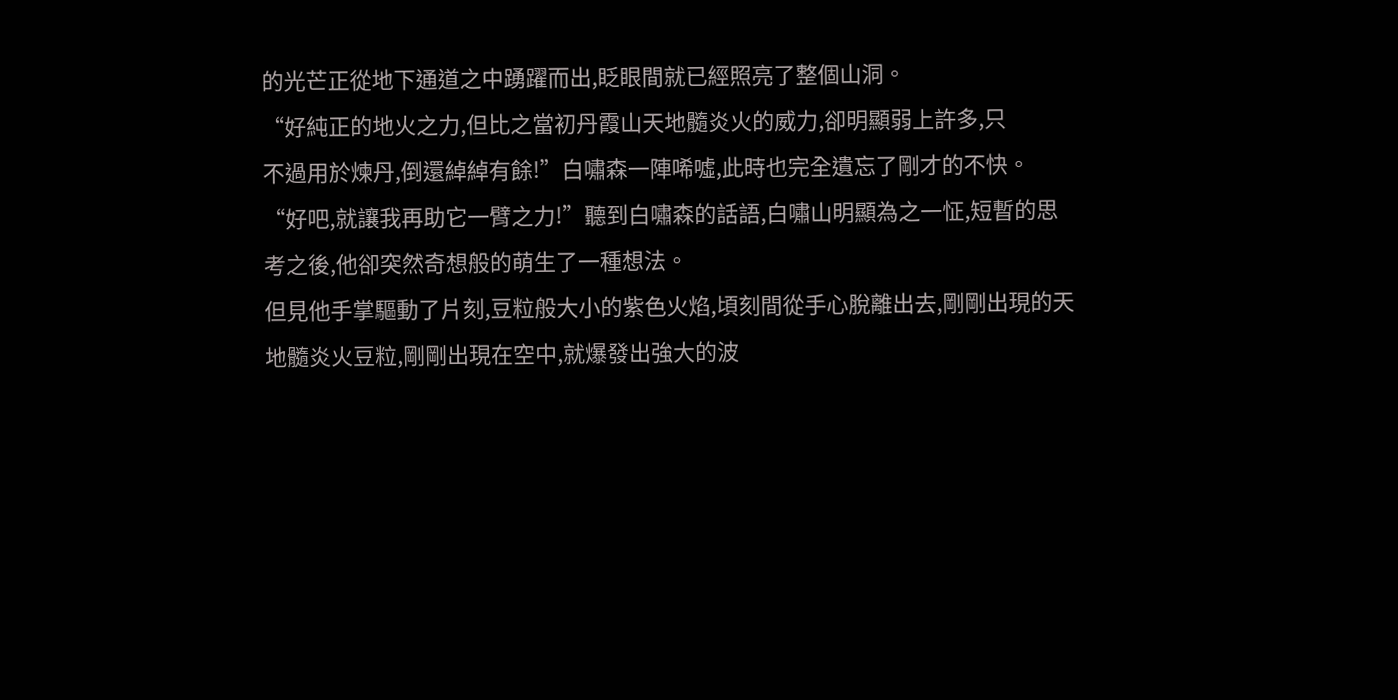的光芒正從地下通道之中踴躍而出,眨眼間就已經照亮了整個山洞。
“好純正的地火之力,但比之當初丹霞山天地髓炎火的威力,卻明顯弱上許多,只
不過用於煉丹,倒還綽綽有餘!”白嘯森一陣唏噓,此時也完全遺忘了剛才的不快。
“好吧,就讓我再助它一臂之力!”聽到白嘯森的話語,白嘯山明顯為之一怔,短暫的思考之後,他卻突然奇想般的萌生了一種想法。
但見他手掌驅動了片刻,豆粒般大小的紫色火焰,頃刻間從手心脫離出去,剛剛出現的天地髓炎火豆粒,剛剛出現在空中,就爆發出強大的波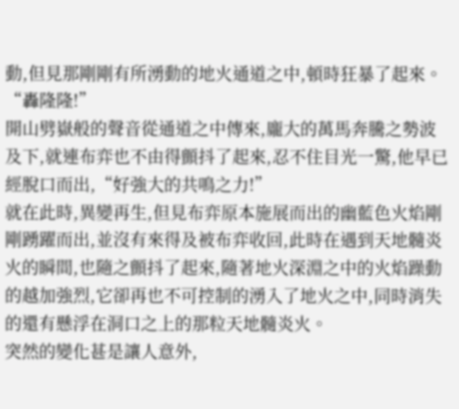動,但見那剛剛有所湧動的地火通道之中,頓時狂暴了起來。
“轟隆隆!”
開山劈嶽般的聲音從通道之中傳來,龐大的萬馬奔騰之勢波及下,就連布弈也不由得顫抖了起來,忍不住目光一驚,他早已經脫口而出,“好強大的共鳴之力!”
就在此時,異變再生,但見布弈原本施展而出的幽藍色火焰剛剛踴躍而出,並沒有來得及被布弈收回,此時在遇到天地髓炎火的瞬間,也隨之顫抖了起來,隨著地火深淵之中的火焰躁動的越加強烈,它卻再也不可控制的湧入了地火之中,同時消失的還有懸浮在洞口之上的那粒天地髓炎火。
突然的變化甚是讓人意外,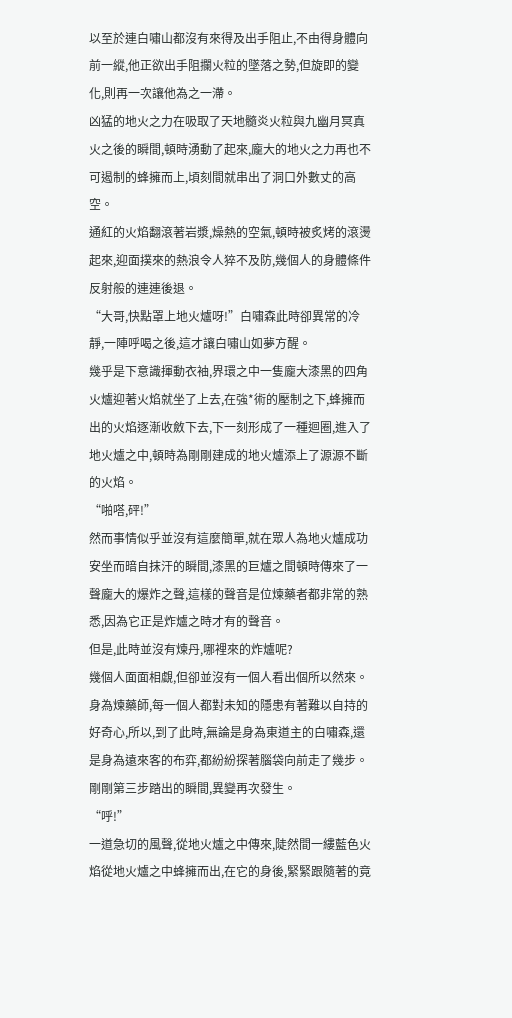以至於連白嘯山都沒有來得及出手阻止,不由得身體向前一縱,他正欲出手阻攔火粒的墜落之勢,但旋即的變化,則再一次讓他為之一滯。
凶猛的地火之力在吸取了天地髓炎火粒與九幽月冥真火之後的瞬間,頓時湧動了起來,龐大的地火之力再也不可遏制的蜂擁而上,頃刻間就串出了洞口外數丈的高空。
通紅的火焰翻滾著岩漿,燥熱的空氣,頓時被炙烤的滾燙起來,迎面撲來的熱浪令人猝不及防,幾個人的身體條件反射般的連連後退。
“大哥,快點罩上地火爐呀!”白嘯森此時卻異常的冷靜,一陣呼喝之後,這才讓白嘯山如夢方醒。
幾乎是下意識揮動衣袖,界環之中一隻龐大漆黑的四角火爐迎著火焰就坐了上去,在強*術的壓制之下,蜂擁而出的火焰逐漸收斂下去,下一刻形成了一種迴圈,進入了地火爐之中,頓時為剛剛建成的地火爐添上了源源不斷的火焰。
“啪嗒,砰!”
然而事情似乎並沒有這麼簡單,就在眾人為地火爐成功安坐而暗自抹汗的瞬間,漆黑的巨爐之間頓時傳來了一聲龐大的爆炸之聲,這樣的聲音是位煉藥者都非常的熟悉,因為它正是炸爐之時才有的聲音。
但是,此時並沒有煉丹,哪裡來的炸爐呢?
幾個人面面相覷,但卻並沒有一個人看出個所以然來。
身為煉藥師,每一個人都對未知的隱患有著難以自持的好奇心,所以,到了此時,無論是身為東道主的白嘯森,還是身為遠來客的布弈,都紛紛探著腦袋向前走了幾步。
剛剛第三步踏出的瞬間,異變再次發生。
“呼!”
一道急切的風聲,從地火爐之中傳來,陡然間一縷藍色火焰從地火爐之中蜂擁而出,在它的身後,緊緊跟隨著的竟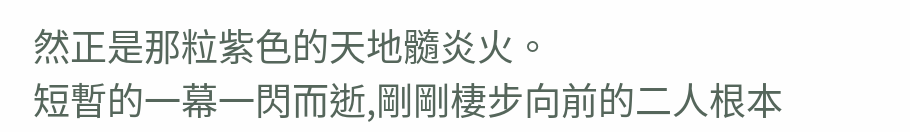然正是那粒紫色的天地髓炎火。
短暫的一幕一閃而逝,剛剛棲步向前的二人根本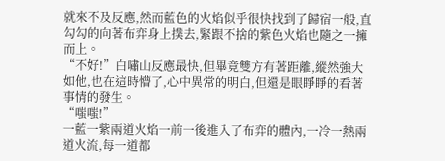就來不及反應,然而藍色的火焰似乎很快找到了歸宿一般,直勾勾的向著布弈身上撲去,緊跟不捨的紫色火焰也隨之一擁而上。
“不好!”白嘯山反應最快,但畢竟雙方有著距離,縱然強大如他,也在這時懵了,心中異常的明白,但還是眼睜睜的看著事情的發生。
“嗤嗤!”
一藍一紫兩道火焰一前一後進入了布弈的體內,一冷一熱兩道火流,每一道都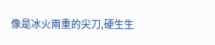像是冰火兩重的尖刀,硬生生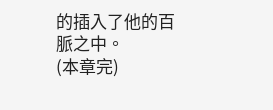的插入了他的百脈之中。
(本章完)